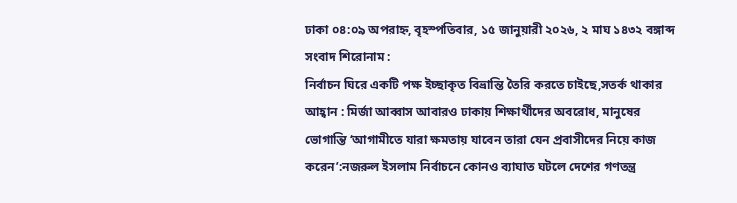ঢাকা ০৪:০৯ অপরাহ্ন, বৃহস্পতিবার, ১৫ জানুয়ারী ২০২৬, ২ মাঘ ১৪৩২ বঙ্গাব্দ
সংবাদ শিরোনাম :
নির্বাচন ঘিরে একটি পক্ষ ইচ্ছাকৃত বিভ্রান্তি তৈরি করতে চাইছে,সতর্ক থাকার আহ্বান : মির্জা আব্বাস আবারও ঢাকায় শিক্ষার্থীদের অবরোধ, মানুষের ভোগান্তি ‘আগামীতে যারা ক্ষমতায় যাবেন তারা যেন প্রবাসীদের নিয়ে কাজ করেন’:নজরুল ইসলাম নির্বাচনে কোনও ব্যাঘাত ঘটলে দেশের গণতন্ত্র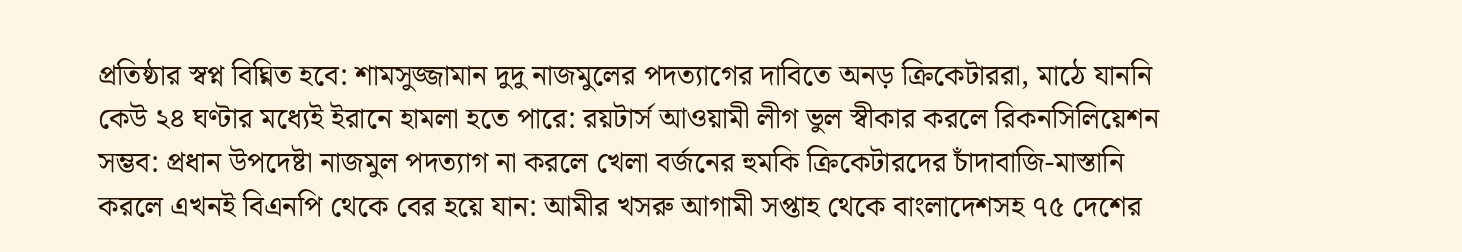প্রতিষ্ঠার স্বপ্ন বিঘ্নিত হবে: শামসুজ্জামান দুদু নাজমুলের পদত্যাগের দাবিতে অনড় ক্রিকেটাররা, মাঠে যাননি কেউ ২৪ ঘণ্টার মধ্যেই ইরানে হামলা হতে পারে: রয়টার্স আওয়ামী লীগ ভুল স্বীকার করলে রিকনসিলিয়েশন সম্ভব: প্রধান উপদেষ্টা নাজমুল পদত্যাগ না করলে খেলা বর্জনের হুমকি ক্রিকেটারদের চাঁদাবাজি-মাস্তানি করলে এখনই বিএনপি থেকে বের হয়ে যান: আমীর খসরু আগামী সপ্তাহ থেকে বাংলাদেশসহ ৭৫ দেশের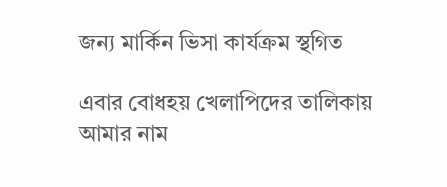জন্য মার্কিন ভিসা কার্যক্রম স্থগিত

এবার বোধহয় খেলাপিদের তালিকায় আমার নাম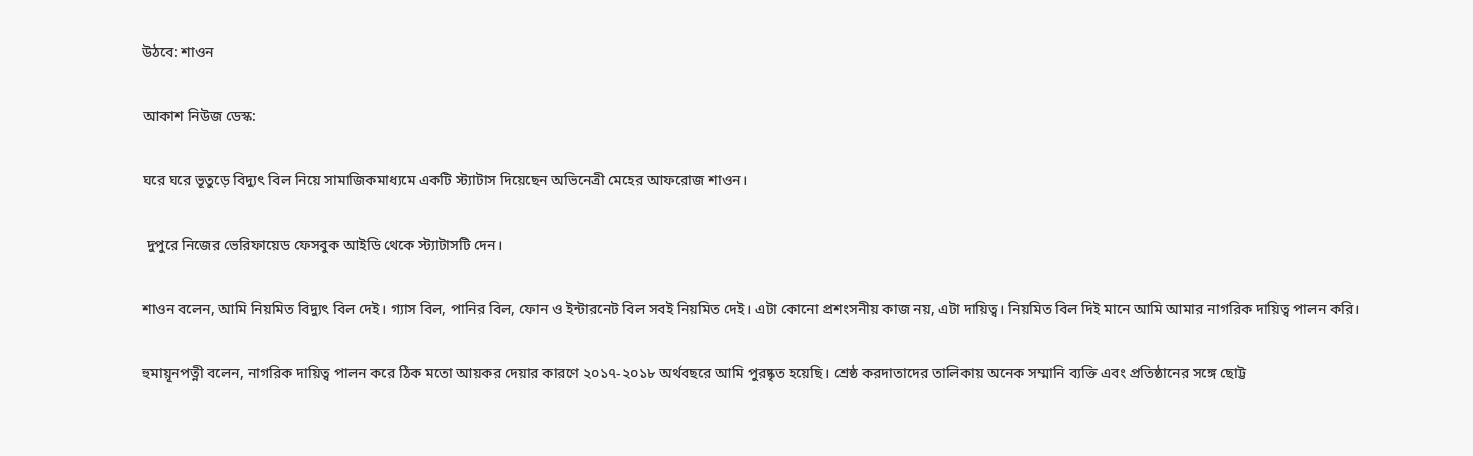উঠবে: শাওন

আকাশ নিউজ ডেস্ক:

ঘরে ঘরে ভূতুড়ে বিদ্যুৎ বিল নিয়ে সামাজিকমাধ্যমে একটি স্ট্যাটাস দিয়েছেন অভিনেত্রী মেহের আফরোজ শাওন।

 দুপুরে নিজের ভেরিফায়েড ফেসবুক আইডি থেকে স্ট্যাটাসটি দেন।

শাওন বলেন, আমি নিয়মিত বিদ্যুৎ বিল দেই। গ্যাস বিল, পানির বিল, ফোন ও ইন্টারনেট বিল সবই নিয়মিত দেই। এটা কোনো প্রশংসনীয় কাজ নয়, এটা দায়িত্ব। নিয়মিত বিল দিই মানে আমি আমার নাগরিক দায়িত্ব পালন করি।

হুমায়ূনপত্নী বলেন, নাগরিক দায়িত্ব পালন করে ঠিক মতো আয়কর দেয়ার কারণে ২০১৭-২০১৮ অর্থবছরে আমি পুরষ্কৃত হয়েছি। শ্রেষ্ঠ করদাতাদের তালিকায় অনেক সম্মানি ব্যক্তি এবং প্রতিষ্ঠানের সঙ্গে ছোট্ট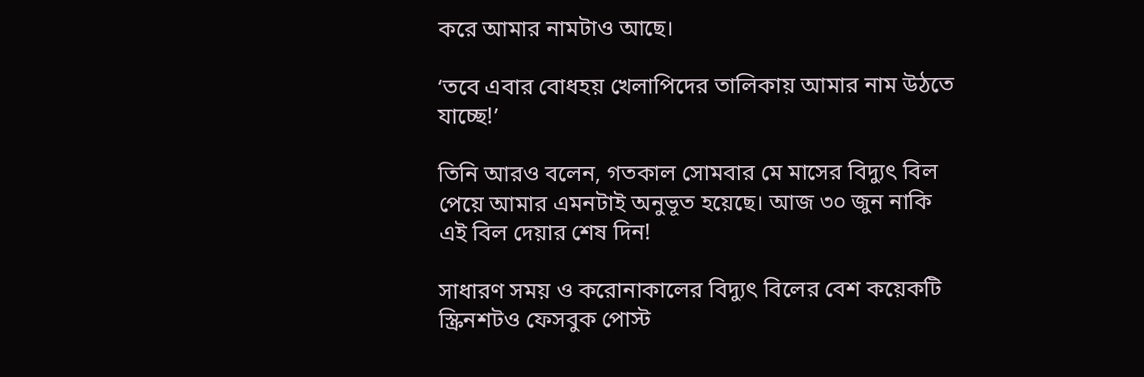করে আমার নামটাও আছে।

‘তবে এবার বোধহয় খেলাপিদের তালিকায় আমার নাম উঠতে যাচ্ছে!’

তিনি আরও বলেন, গতকাল সোমবার মে মাসের বিদ্যুৎ বিল পেয়ে আমার এমনটাই অনুভূত হয়েছে। আজ ৩০ জুন নাকি এই বিল দেয়ার শেষ দিন!

সাধারণ সময় ও করোনাকালের বিদ্যুৎ বিলের বেশ কয়েকটি স্ক্রিনশটও ফেসবুক পোস্ট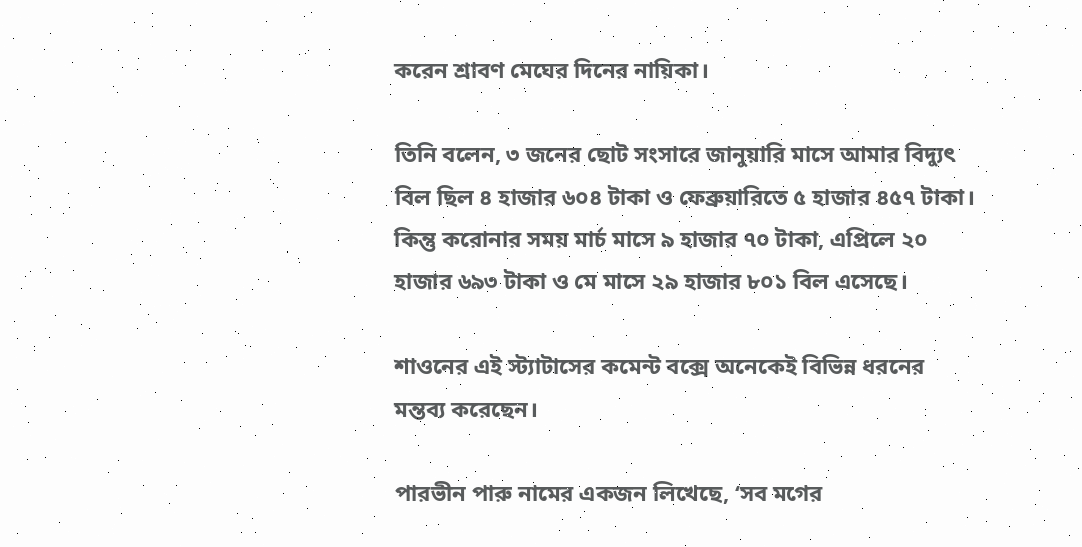করেন শ্রাবণ মেঘের দিনের নায়িকা।

তিনি বলেন, ৩ জনের ছোট সংসারে জানুয়ারি মাসে আমার বিদ্যুৎ বিল ছিল ৪ হাজার ৬০৪ টাকা ও ফেব্রুয়ারিতে ৫ হাজার ৪৫৭ টাকা। কিন্তু করোনার সময় মার্চ মাসে ৯ হাজার ৭০ টাকা, এপ্রিলে ২০ হাজার ৬৯৩ টাকা ও মে মাসে ২৯ হাজার ৮০১ বিল এসেছে।

শাওনের এই স্ট্যাটাসের কমেন্ট বক্সে অনেকেই বিভিন্ন ধরনের মন্তব্য করেছেন।

পারভীন পারু নামের একজন লিখেছে, ‘সব মগের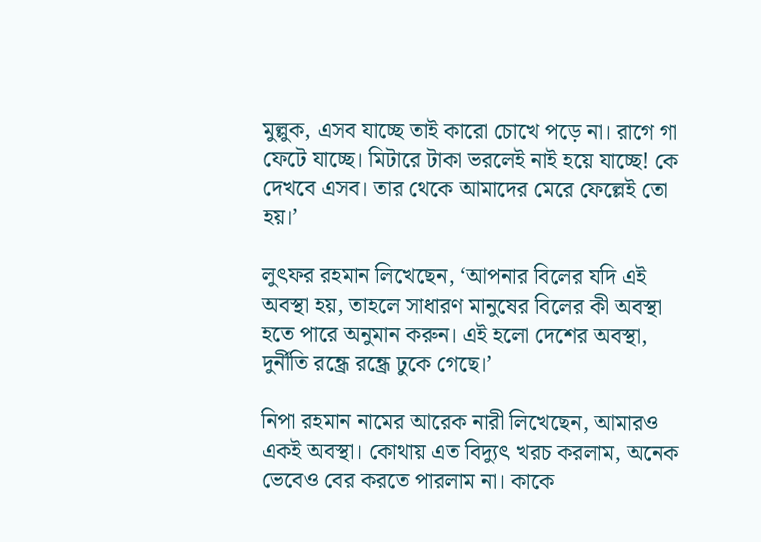মুল্লুক, এসব যাচ্ছে তাই কারো চোখে পড়ে না। রাগে গা ফেটে যাচ্ছে। মিটারে টাকা ভরলেই নাই হয়ে যাচ্ছে! কে দেখবে এসব। তার থেকে আমাদের মেরে ফেল্লেই তো হয়।’

লুৎফর রহমান লিখেছেন, ‘আপনার বিলের যদি এই অবস্থা হয়, তাহলে সাধারণ মানুষের বিলের কী অবস্থা হতে পারে অনুমান করুন। এই হলো দেশের অবস্থা, দুর্নীতি রন্ধ্রে রন্ধ্রে ঢুকে গেছে।’

নিপা রহমান নামের আরেক নারী লিখেছেন, আমারও একই অবস্থা। কোথায় এত বিদ্যুৎ খরচ করলাম, অনেক ভেবেও বের করতে পারলাম না। কাকে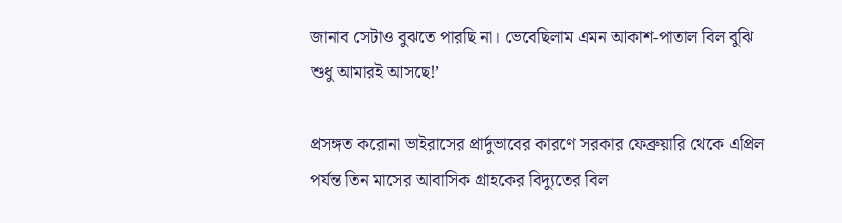জানাব সেটাও বুঝতে পারছি না। ভেবেছিলাম এমন আকাশ-পাতাল বিল বুঝি শুধু আমারই আসছে!’

প্রসঙ্গত করোনা ভাইরাসের প্রার্দুভাবের কারণে সরকার ফেব্রুয়ারি থেকে এপ্রিল পর্যন্ত তিন মাসের আবাসিক গ্রাহকের বিদ্যুতের বিল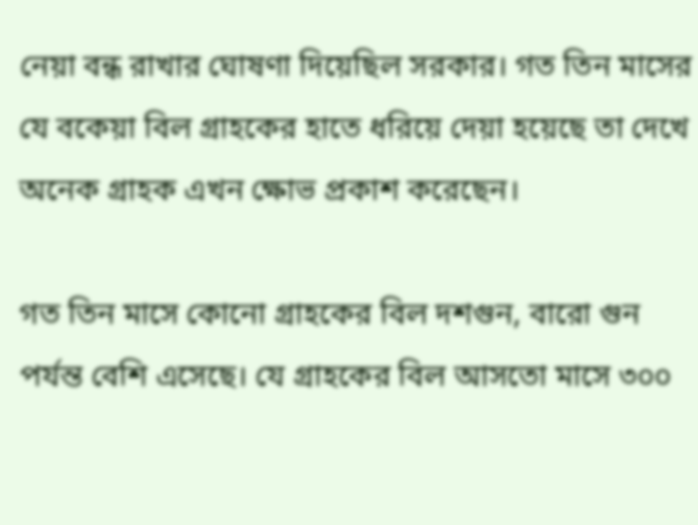নেয়া বন্ধ রাখার ঘোষণা দিয়েছিল সরকার। গত তিন মাসের যে বকেয়া বিল গ্রাহকের হাতে ধরিয়ে দেয়া হয়েছে তা দেখে অনেক গ্রাহক এখন ক্ষোভ প্রকাশ করেছেন।

গত তিন মাসে কোনো গ্রাহকের বিল দশগুন, বারো গুন পর্যন্ত বেশি এসেছে। যে গ্রাহকের বিল আসতো মাসে ৩০০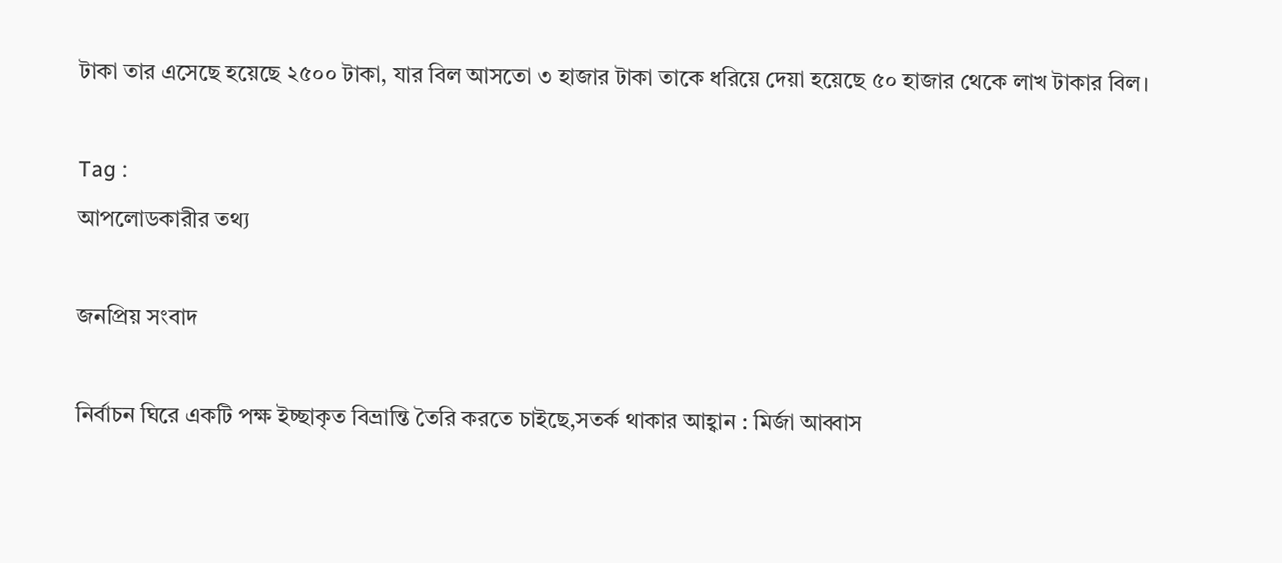টাকা তার এসেছে হয়েছে ২৫০০ টাকা, যার বিল আসতো ৩ হাজার টাকা তাকে ধরিয়ে দেয়া হয়েছে ৫০ হাজার থেকে লাখ টাকার বিল।

Tag :
আপলোডকারীর তথ্য

জনপ্রিয় সংবাদ

নির্বাচন ঘিরে একটি পক্ষ ইচ্ছাকৃত বিভ্রান্তি তৈরি করতে চাইছে,সতর্ক থাকার আহ্বান : মির্জা আব্বাস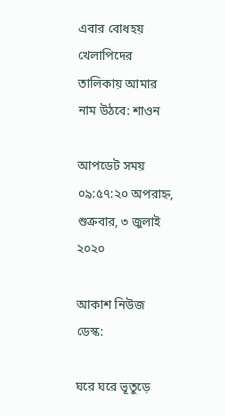এবার বোধহয় খেলাপিদের তালিকায় আমার নাম উঠবে: শাওন

আপডেট সময় ০৯:৫৭:২০ অপরাহ্ন, শুক্রবার, ৩ জুলাই ২০২০

আকাশ নিউজ ডেস্ক:

ঘরে ঘরে ভূতুড়ে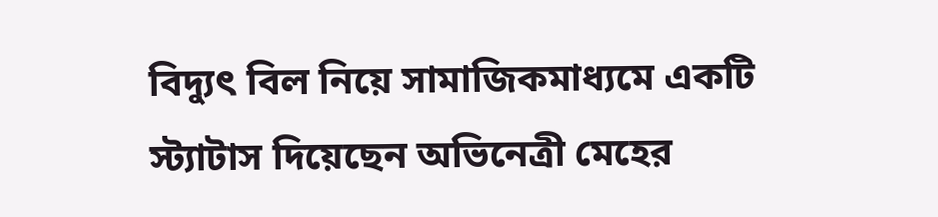বিদ্যুৎ বিল নিয়ে সামাজিকমাধ্যমে একটি স্ট্যাটাস দিয়েছেন অভিনেত্রী মেহের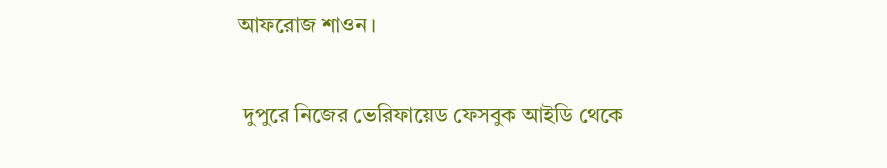আফরোজ শাওন।

 দুপুরে নিজের ভেরিফায়েড ফেসবুক আইডি থেকে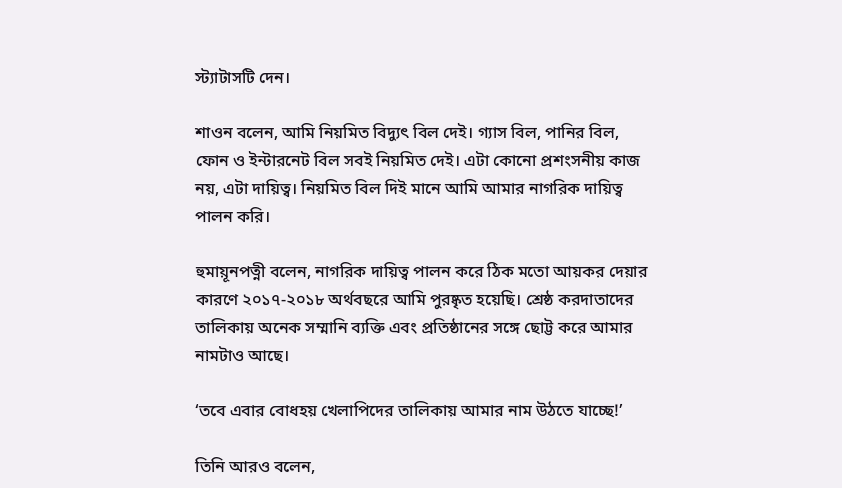স্ট্যাটাসটি দেন।

শাওন বলেন, আমি নিয়মিত বিদ্যুৎ বিল দেই। গ্যাস বিল, পানির বিল, ফোন ও ইন্টারনেট বিল সবই নিয়মিত দেই। এটা কোনো প্রশংসনীয় কাজ নয়, এটা দায়িত্ব। নিয়মিত বিল দিই মানে আমি আমার নাগরিক দায়িত্ব পালন করি।

হুমায়ূনপত্নী বলেন, নাগরিক দায়িত্ব পালন করে ঠিক মতো আয়কর দেয়ার কারণে ২০১৭-২০১৮ অর্থবছরে আমি পুরষ্কৃত হয়েছি। শ্রেষ্ঠ করদাতাদের তালিকায় অনেক সম্মানি ব্যক্তি এবং প্রতিষ্ঠানের সঙ্গে ছোট্ট করে আমার নামটাও আছে।

‘তবে এবার বোধহয় খেলাপিদের তালিকায় আমার নাম উঠতে যাচ্ছে!’

তিনি আরও বলেন,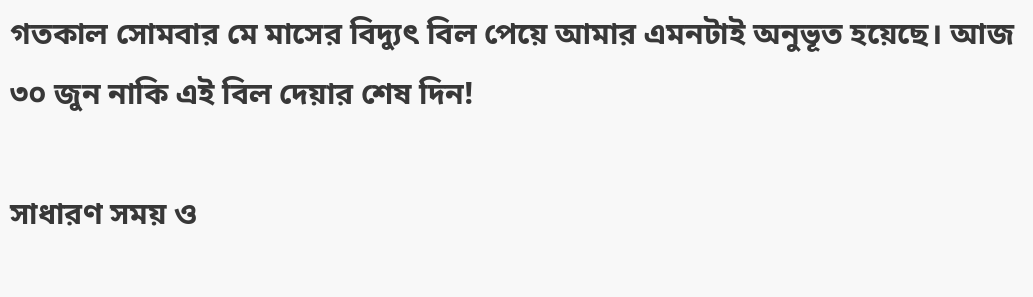গতকাল সোমবার মে মাসের বিদ্যুৎ বিল পেয়ে আমার এমনটাই অনুভূত হয়েছে। আজ ৩০ জুন নাকি এই বিল দেয়ার শেষ দিন!

সাধারণ সময় ও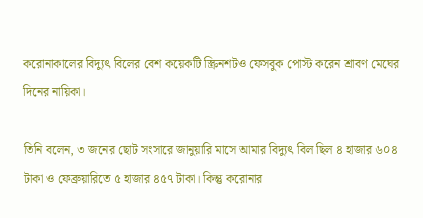করোনাকালের বিদ্যুৎ বিলের বেশ কয়েকটি স্ক্রিনশটও ফেসবুক পোস্ট করেন শ্রাবণ মেঘের দিনের নায়িকা।

তিনি বলেন, ৩ জনের ছোট সংসারে জানুয়ারি মাসে আমার বিদ্যুৎ বিল ছিল ৪ হাজার ৬০৪ টাকা ও ফেব্রুয়ারিতে ৫ হাজার ৪৫৭ টাকা। কিন্তু করোনার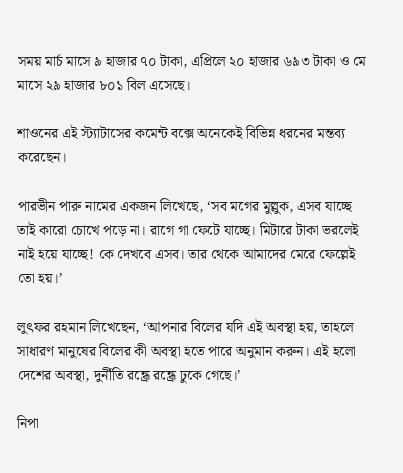সময় মার্চ মাসে ৯ হাজার ৭০ টাকা, এপ্রিলে ২০ হাজার ৬৯৩ টাকা ও মে মাসে ২৯ হাজার ৮০১ বিল এসেছে।

শাওনের এই স্ট্যাটাসের কমেন্ট বক্সে অনেকেই বিভিন্ন ধরনের মন্তব্য করেছেন।

পারভীন পারু নামের একজন লিখেছে, ‘সব মগের মুল্লুক, এসব যাচ্ছে তাই কারো চোখে পড়ে না। রাগে গা ফেটে যাচ্ছে। মিটারে টাকা ভরলেই নাই হয়ে যাচ্ছে! কে দেখবে এসব। তার থেকে আমাদের মেরে ফেল্লেই তো হয়।’

লুৎফর রহমান লিখেছেন, ‘আপনার বিলের যদি এই অবস্থা হয়, তাহলে সাধারণ মানুষের বিলের কী অবস্থা হতে পারে অনুমান করুন। এই হলো দেশের অবস্থা, দুর্নীতি রন্ধ্রে রন্ধ্রে ঢুকে গেছে।’

নিপা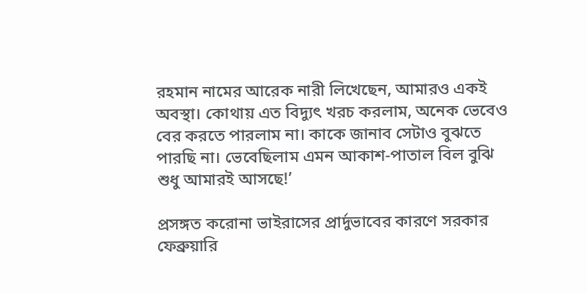রহমান নামের আরেক নারী লিখেছেন, আমারও একই অবস্থা। কোথায় এত বিদ্যুৎ খরচ করলাম, অনেক ভেবেও বের করতে পারলাম না। কাকে জানাব সেটাও বুঝতে পারছি না। ভেবেছিলাম এমন আকাশ-পাতাল বিল বুঝি শুধু আমারই আসছে!’

প্রসঙ্গত করোনা ভাইরাসের প্রার্দুভাবের কারণে সরকার ফেব্রুয়ারি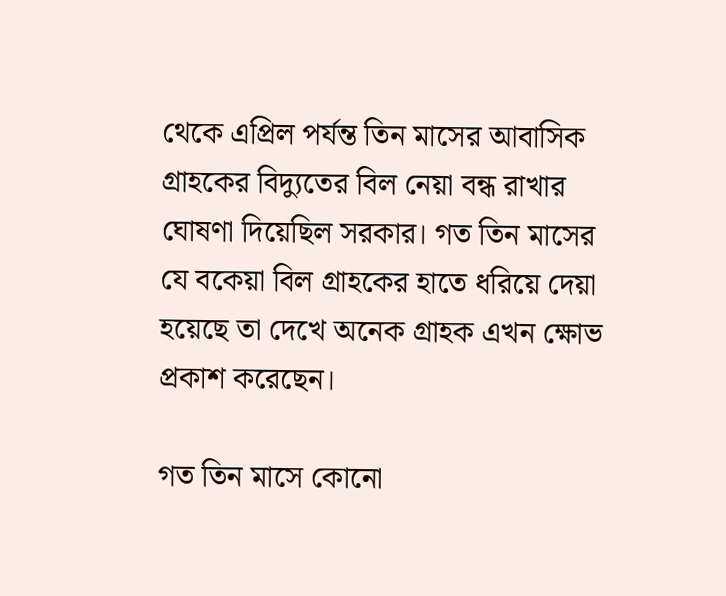থেকে এপ্রিল পর্যন্ত তিন মাসের আবাসিক গ্রাহকের বিদ্যুতের বিল নেয়া বন্ধ রাখার ঘোষণা দিয়েছিল সরকার। গত তিন মাসের যে বকেয়া বিল গ্রাহকের হাতে ধরিয়ে দেয়া হয়েছে তা দেখে অনেক গ্রাহক এখন ক্ষোভ প্রকাশ করেছেন।

গত তিন মাসে কোনো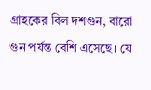গ্রাহকের বিল দশগুন, বারো গুন পর্যন্ত বেশি এসেছে। যে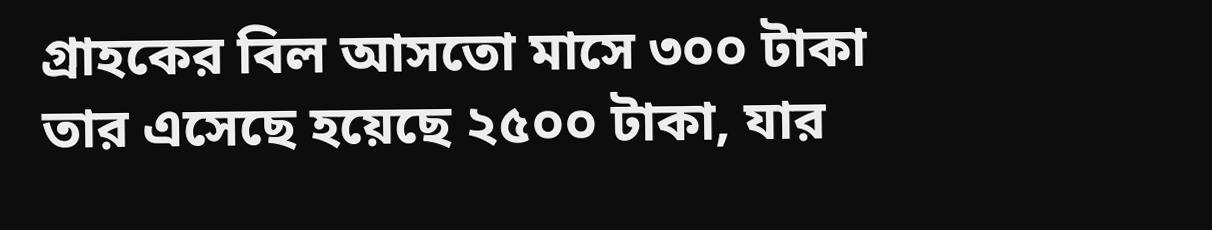গ্রাহকের বিল আসতো মাসে ৩০০ টাকা তার এসেছে হয়েছে ২৫০০ টাকা, যার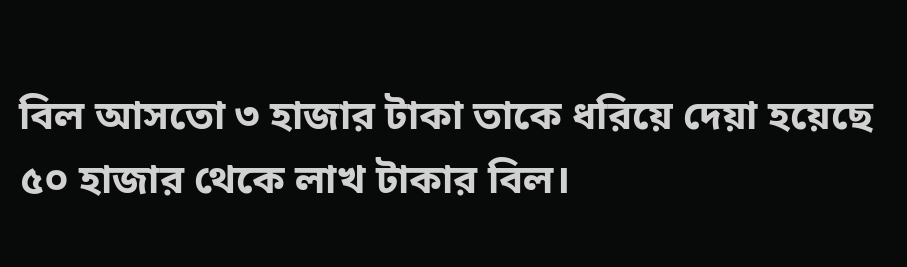বিল আসতো ৩ হাজার টাকা তাকে ধরিয়ে দেয়া হয়েছে ৫০ হাজার থেকে লাখ টাকার বিল।